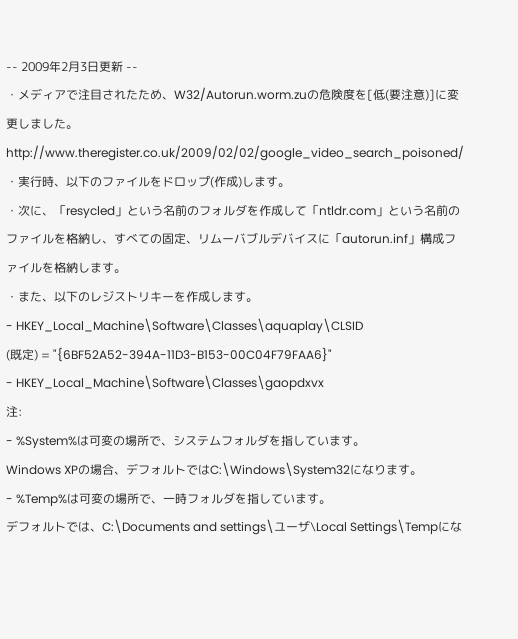-- 2009年2月3日更新 --
・メディアで注目されたため、W32/Autorun.worm.zuの危険度を[低(要注意)]に変更しました。
http://www.theregister.co.uk/2009/02/02/google_video_search_poisoned/
・実行時、以下のファイルをドロップ(作成)します。
・次に、「resycled」という名前のフォルダを作成して「ntldr.com」という名前のファイルを格納し、すべての固定、リムーバブルデバイスに「autorun.inf」構成ファイルを格納します。
・また、以下のレジストリキーを作成します。
- HKEY_Local_Machine\Software\Classes\aquaplay\CLSID
(既定) = "{6BF52A52-394A-11D3-B153-00C04F79FAA6}"
- HKEY_Local_Machine\Software\Classes\gaopdxvx
注:
- %System%は可変の場所で、システムフォルダを指しています。
Windows XPの場合、デフォルトではC:\Windows\System32になります。
- %Temp%は可変の場所で、一時フォルダを指しています。
デフォルトでは、C:\Documents and settings\ユーザ\Local Settings\Tempにな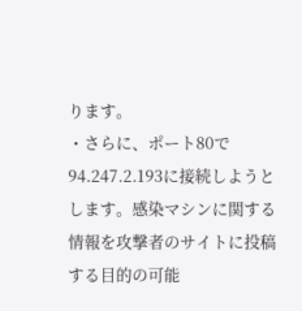ります。
・さらに、ポート80で94.247.2.193に接続しようとします。感染マシンに関する情報を攻撃者のサイトに投稿する目的の可能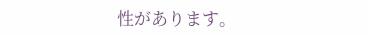性があります。